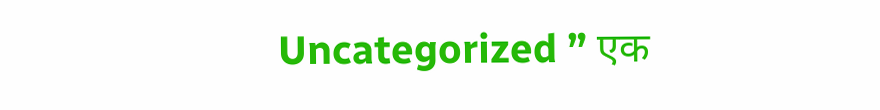Uncategorized ” एक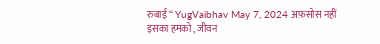रुबाई “ YugVaibhav May 7, 2024 अफ़सोस नहीं इसका हमको , जीवन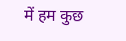में हम कुछ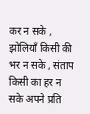कर न सके , झोलियाँ किसी की भर न सके , संताप किसी का हर न सके अपने प्रति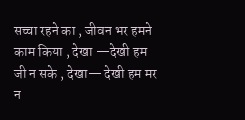सच्चा रहने का , जीवन भर हमने काम किया , देखा —देखी हम जी न सके , देखा— देखी हम मर न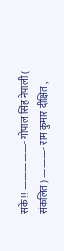सके !! —————- गोपाल सिंह नेपाली ( संकलित ) ———- राम कुमार दीक्षित ,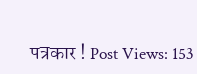पत्रकार ! Post Views: 153